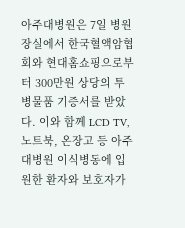아주대병원은 7일 병원장실에서 한국혈액암협회와 현대홈쇼핑으로부터 300만원 상당의 투병물품 기증서를 받았다. 이와 함께 LCD TV, 노트북, 온장고 등 아주대병원 이식병동에 입원한 환자와 보호자가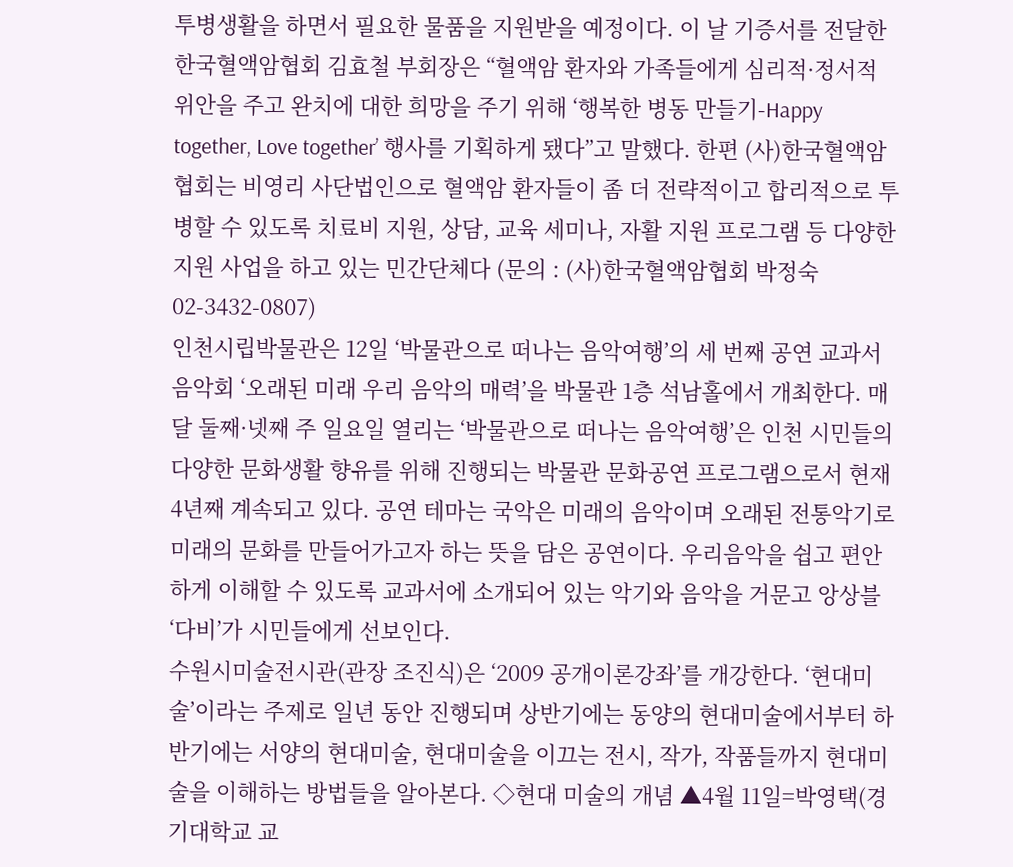투병생활을 하면서 필요한 물품을 지원받을 예정이다. 이 날 기증서를 전달한 한국혈액암협회 김효철 부회장은 “혈액암 환자와 가족들에게 심리적·정서적 위안을 주고 완치에 대한 희망을 주기 위해 ‘행복한 병동 만들기-Happy together, Love together’ 행사를 기획하게 됐다”고 말했다. 한편 (사)한국혈액암협회는 비영리 사단법인으로 혈액암 환자들이 좀 더 전략적이고 합리적으로 투병할 수 있도록 치료비 지원, 상담, 교육 세미나, 자활 지원 프로그램 등 다양한 지원 사업을 하고 있는 민간단체다 (문의 : (사)한국혈액암협회 박정숙 02-3432-0807)
인천시립박물관은 12일 ‘박물관으로 떠나는 음악여행’의 세 번째 공연 교과서 음악회 ‘오래된 미래 우리 음악의 매력’을 박물관 1층 석남홀에서 개최한다. 매달 둘째·넷째 주 일요일 열리는 ‘박물관으로 떠나는 음악여행’은 인천 시민들의 다양한 문화생활 향유를 위해 진행되는 박물관 문화공연 프로그램으로서 현재 4년째 계속되고 있다. 공연 테마는 국악은 미래의 음악이며 오래된 전통악기로 미래의 문화를 만들어가고자 하는 뜻을 담은 공연이다. 우리음악을 쉽고 편안하게 이해할 수 있도록 교과서에 소개되어 있는 악기와 음악을 거문고 앙상블 ‘다비’가 시민들에게 선보인다.
수원시미술전시관(관장 조진식)은 ‘2009 공개이론강좌’를 개강한다. ‘현대미술’이라는 주제로 일년 동안 진행되며 상반기에는 동양의 현대미술에서부터 하반기에는 서양의 현대미술, 현대미술을 이끄는 전시, 작가, 작품들까지 현대미술을 이해하는 방법들을 알아본다. ◇현대 미술의 개념 ▲4월 11일=박영택(경기대학교 교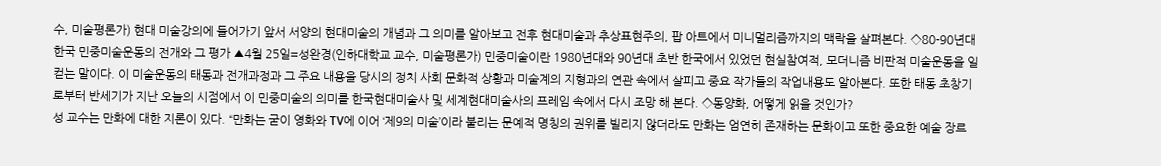수, 미술평론가) 현대 미술강의에 들어가기 앞서 서양의 현대미술의 개념과 그 의미를 알아보고 전후 현대미술과 추상표현주의, 팝 아트에서 미니멀리즘까지의 맥락을 살펴본다. ◇80-90년대 한국 민중미술운동의 전개와 그 평가 ▲4월 25일=성완경(인하대학교 교수, 미술평론가) 민중미술이란 1980년대와 90년대 초반 한국에서 있었던 현실참여적, 모더니즘 비판적 미술운동을 일컫는 말이다. 이 미술운동의 태동과 전개과정과 그 주요 내용을 당시의 정치 사회 문화적 상황과 미술계의 지형과의 연관 속에서 살피고 중요 작가들의 작업내용도 알아본다. 또한 태동 초창기로부터 반세기가 지난 오늘의 시점에서 이 민중미술의 의미를 한국현대미술사 및 세계현대미술사의 프레임 속에서 다시 조망 해 본다. ◇동양화, 어떻게 읽을 것인가?
성 교수는 만화에 대한 지론이 있다. “만화는 굳이 영화와 TV에 이어 ‘제9의 미술’이라 불리는 문예적 명칭의 권위를 빌리지 않더라도 만화는 엄연히 존재하는 문화이고 또한 중요한 예술 장르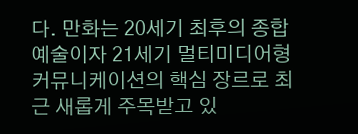다. 만화는 20세기 최후의 종합예술이자 21세기 멀티미디어형 커뮤니케이션의 핵심 장르로 최근 새롭게 주목받고 있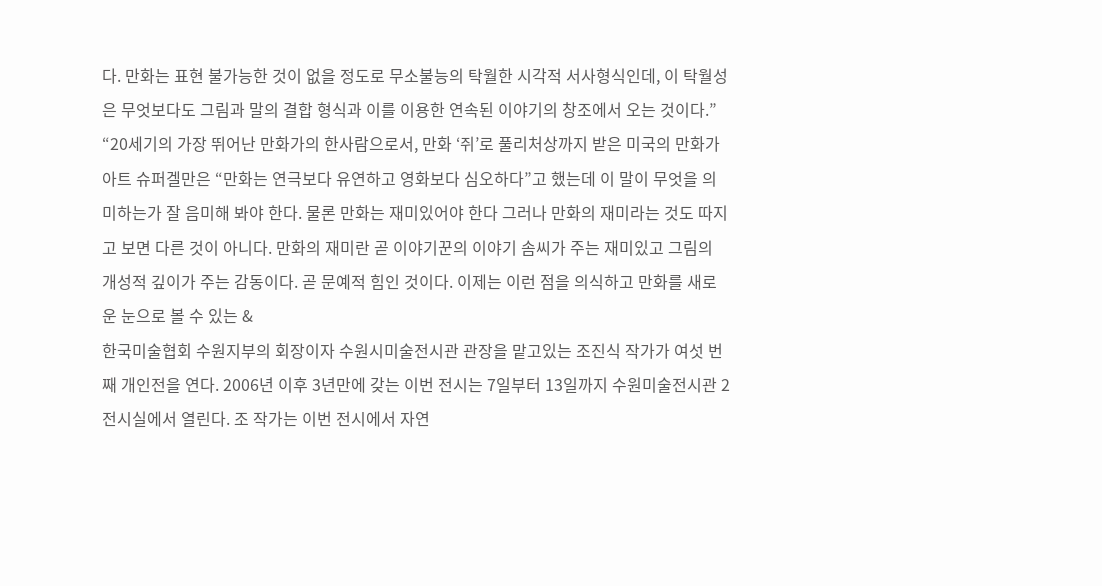다. 만화는 표현 불가능한 것이 없을 정도로 무소불능의 탁월한 시각적 서사형식인데, 이 탁월성은 무엇보다도 그림과 말의 결합 형식과 이를 이용한 연속된 이야기의 창조에서 오는 것이다.” “20세기의 가장 뛰어난 만화가의 한사람으로서, 만화 ‘쥐’로 풀리처상까지 받은 미국의 만화가 아트 슈퍼겔만은 “만화는 연극보다 유연하고 영화보다 심오하다”고 했는데 이 말이 무엇을 의미하는가 잘 음미해 봐야 한다. 물론 만화는 재미있어야 한다 그러나 만화의 재미라는 것도 따지고 보면 다른 것이 아니다. 만화의 재미란 곧 이야기꾼의 이야기 솜씨가 주는 재미있고 그림의 개성적 깊이가 주는 감동이다. 곧 문예적 힘인 것이다. 이제는 이런 점을 의식하고 만화를 새로운 눈으로 볼 수 있는 &
한국미술협회 수원지부의 회장이자 수원시미술전시관 관장을 맡고있는 조진식 작가가 여섯 번째 개인전을 연다. 2006년 이후 3년만에 갖는 이번 전시는 7일부터 13일까지 수원미술전시관 2전시실에서 열린다. 조 작가는 이번 전시에서 자연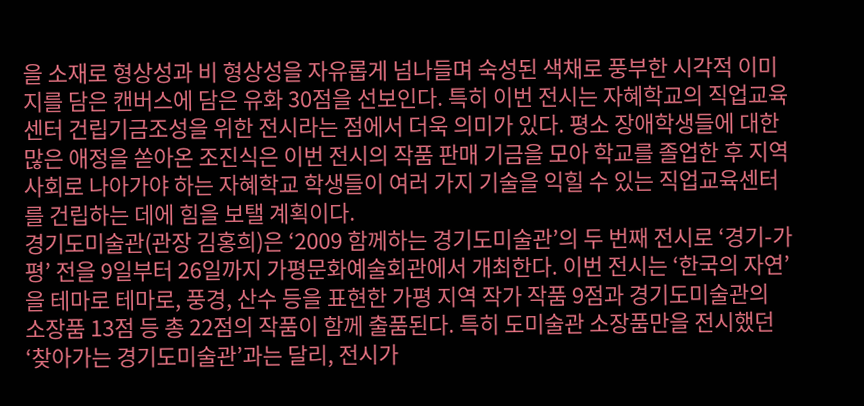을 소재로 형상성과 비 형상성을 자유롭게 넘나들며 숙성된 색채로 풍부한 시각적 이미지를 담은 캔버스에 담은 유화 30점을 선보인다. 특히 이번 전시는 자혜학교의 직업교육센터 건립기금조성을 위한 전시라는 점에서 더욱 의미가 있다. 평소 장애학생들에 대한 많은 애정을 쏟아온 조진식은 이번 전시의 작품 판매 기금을 모아 학교를 졸업한 후 지역사회로 나아가야 하는 자혜학교 학생들이 여러 가지 기술을 익힐 수 있는 직업교육센터를 건립하는 데에 힘을 보탤 계획이다.
경기도미술관(관장 김홍희)은 ‘2009 함께하는 경기도미술관’의 두 번째 전시로 ‘경기-가평’ 전을 9일부터 26일까지 가평문화예술회관에서 개최한다. 이번 전시는 ‘한국의 자연’을 테마로 테마로, 풍경, 산수 등을 표현한 가평 지역 작가 작품 9점과 경기도미술관의 소장품 13점 등 총 22점의 작품이 함께 출품된다. 특히 도미술관 소장품만을 전시했던 ‘찾아가는 경기도미술관’과는 달리, 전시가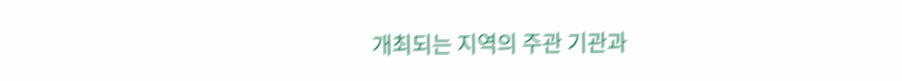개최되는 지역의 주관 기관과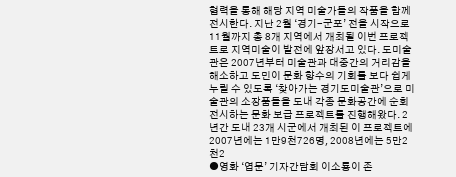협력을 통해 해당 지역 미술가들의 작품을 함께 전시한다. 지난 2월 ‘경기-군포’ 전을 시작으로 11월까지 총 8개 지역에서 개최될 이번 프로젝트로 지역미술이 발전에 앞장서고 있다. 도미술관은 2007년부터 미술관과 대중간의 거리감을 해소하고 도민이 문화 향수의 기회를 보다 쉽게 누릴 수 있도록 ‘찾아가는 경기도미술관’으로 미술관의 소장품들을 도내 각종 문화공간에 순회 전시하는 문화 보급 프로젝트를 진행해왔다. 2년간 도내 23개 시군에서 개최된 이 프로젝트에 2007년에는 1만9천726명, 2008년에는 5만2천2
●영화 ‘엽문’ 기자간담회 이소룡이 존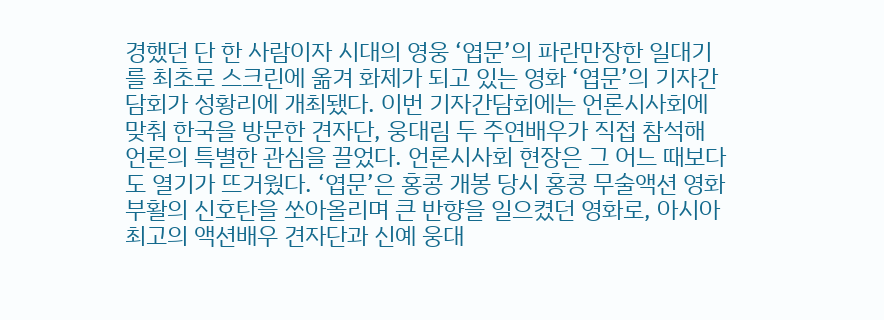경했던 단 한 사람이자 시대의 영웅 ‘엽문’의 파란만장한 일대기를 최초로 스크린에 옮겨 화제가 되고 있는 영화 ‘엽문’의 기자간담회가 성황리에 개최됐다. 이번 기자간담회에는 언론시사회에 맞춰 한국을 방문한 견자단, 웅대림 두 주연배우가 직접 참석해 언론의 특별한 관심을 끌었다. 언론시사회 현장은 그 어느 때보다도 열기가 뜨거웠다. ‘엽문’은 홍콩 개봉 당시 홍콩 무술액션 영화 부활의 신호탄을 쏘아올리며 큰 반향을 일으켰던 영화로, 아시아 최고의 액션배우 견자단과 신예 웅대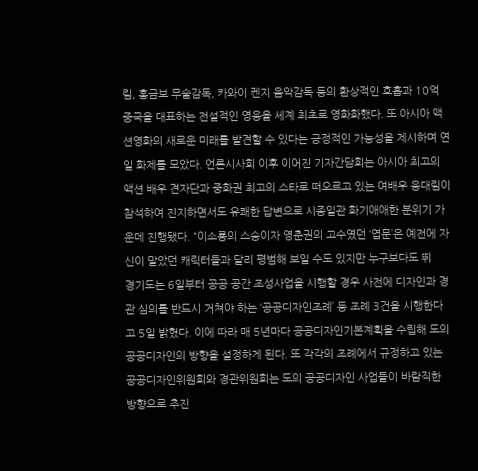림, 홍금보 무술감독, 카와이 켄지 음악감독 등의 환상적인 호흡과 10억 중국을 대표하는 전설적인 영웅을 세계 최초로 영화화했다. 또 아시아 액션영화의 새로운 미래를 발견할 수 있다는 긍정적인 가능성을 제시하며 연일 화제를 모았다. 언론시사회 이후 이어진 기자간담회는 아시아 최고의 액션 배우 견자단과 중화권 최고의 스타로 떠오르고 있는 여배우 웅대림이 참석하여 진지하면서도 유쾌한 답변으로 시종일관 화기애애한 분위기 가운데 진행됐다. “이소룡의 스승이자 영춘권의 고수였던 ‘엽문’은 예전에 자신이 맡았던 캐릭터들과 달리 평범해 보일 수도 있지만 누구보다도 뛰
경기도는 6일부터 공공 공간 조성사업을 시행할 경우 사전에 디자인과 경관 심의를 반드시 거쳐야 하는 ‘공공디자인조례’ 등 조례 3건을 시행한다고 5일 밝혔다. 이에 따라 매 5년마다 공공디자인기본계획을 수립해 도의 공공디자인의 방향을 설정하게 된다. 또 각각의 조례에서 규정하고 있는 공공디자인위원회와 경관위원회는 도의 공공디자인 사업들이 바람직한 방향으로 추진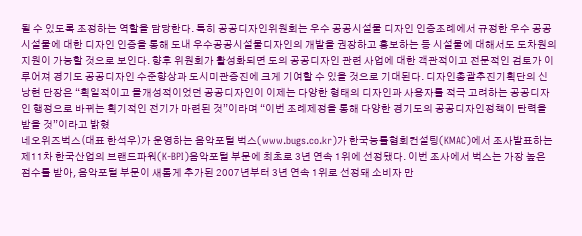될 수 있도록 조정하는 역할을 담당한다. 특히 공공디자인위원회는 우수 공공시설물 디자인 인증조례에서 규정한 우수 공공시설물에 대한 디자인 인증을 통해 도내 우수공공시설물디자인의 개발을 권장하고 홍보하는 등 시설물에 대해서도 도차원의 지원이 가능할 것으로 보인다. 향후 위원회가 활성화되면 도의 공공디자인 관련 사업에 대한 객관적이고 전문적인 검토가 이루어져 경기도 공공디자인 수준향상과 도시미관증진에 크게 기여할 수 있을 것으로 기대된다. 디자인총괄추진기획단의 신낭현 단장은 “획일적이고 몰개성적이었던 공공디자인이 이제는 다양한 형태의 디자인과 사용자를 적극 고려하는 공공디자인 행정으로 바뀌는 획기적인 전기가 마련된 것”이라며 “이번 조례제정을 통해 다양한 경기도의 공공디자인정책이 탄력을 받을 것”이라고 밝혔
네오위즈벅스(대표 한석우)가 운영하는 음악포털 벅스(www.bugs.co.kr)가 한국능률협회컨설팅(KMAC)에서 조사발표하는 제11차 한국산업의 브랜드파워(K-BPI)음악포털 부문에 최초로 3년 연속 1위에 선정됐다. 이번 조사에서 벅스는 가장 높은 점수를 받아, 음악포털 부문이 새롭게 추가된 2007년부터 3년 연속 1위로 선정돼 소비자 만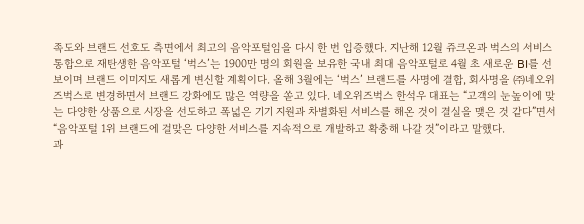족도와 브랜드 선호도 측면에서 최고의 음악포털임을 다시 한 번 입증했다. 지난해 12월 쥬크온과 벅스의 서비스 통합으로 재탄생한 음악포털 ‘벅스’는 1900만 명의 회원을 보유한 국내 최대 음악포털로 4월 초 새로운 BI를 선보이며 브랜드 이미지도 새롭게 변신할 계획이다. 올해 3월에는 ‘벅스’ 브랜드를 사명에 결합, 회사명을 ㈜네오위즈벅스로 변경하면서 브랜드 강화에도 많은 역량을 쏟고 있다. 네오위즈벅스 한석우 대표는 “고객의 눈높이에 맞는 다양한 상품으로 시장을 선도하고 폭넓은 기기 지원과 차별화된 서비스를 해온 것이 결실을 맺은 것 같다”면서 “음악포털 1위 브랜드에 걸맞은 다양한 서비스를 지속적으로 개발하고 확충해 나갈 것”이라고 말했다.
과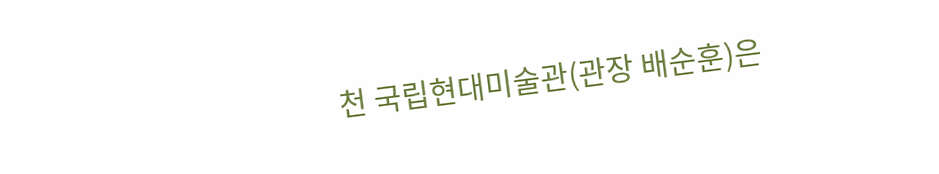천 국립현대미술관(관장 배순훈)은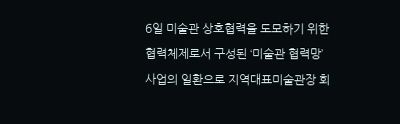6일 미술관 상호협력을 도모하기 위한 협력체제로서 구성된 ‘미술관 협력망’사업의 일환으로 지역대표미술관장 회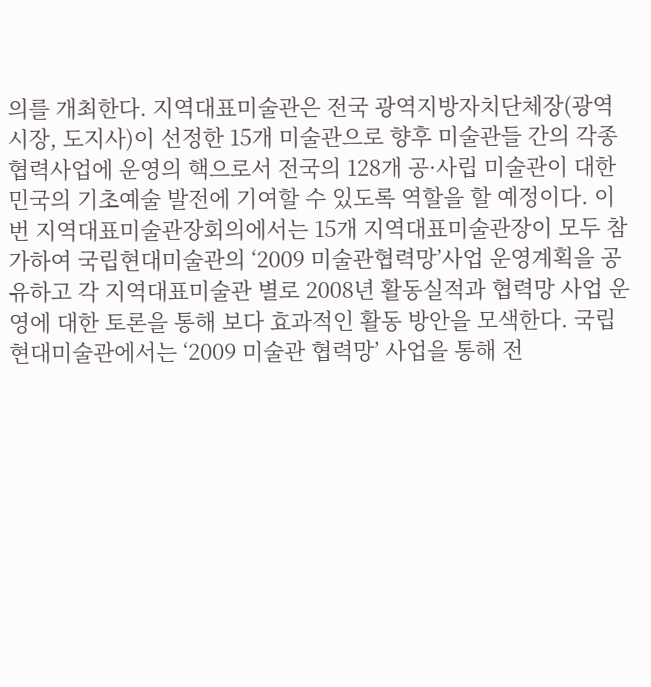의를 개최한다. 지역대표미술관은 전국 광역지방자치단체장(광역시장, 도지사)이 선정한 15개 미술관으로 향후 미술관들 간의 각종 협력사업에 운영의 핵으로서 전국의 128개 공·사립 미술관이 대한민국의 기초예술 발전에 기여할 수 있도록 역할을 할 예정이다. 이번 지역대표미술관장회의에서는 15개 지역대표미술관장이 모두 참가하여 국립현대미술관의 ‘2009 미술관협력망’사업 운영계획을 공유하고 각 지역대표미술관 별로 2008년 활동실적과 협력망 사업 운영에 대한 토론을 통해 보다 효과적인 활동 방안을 모색한다. 국립현대미술관에서는 ‘2009 미술관 협력망’ 사업을 통해 전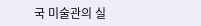국 미술관의 실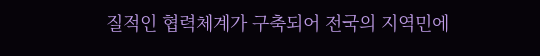질적인 협력체계가 구축되어 전국의 지역민에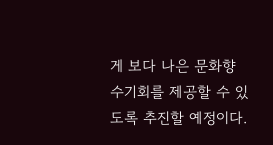게 보다 나은 문화향수기회를 제공할 수 있도록 추진할 예정이다.